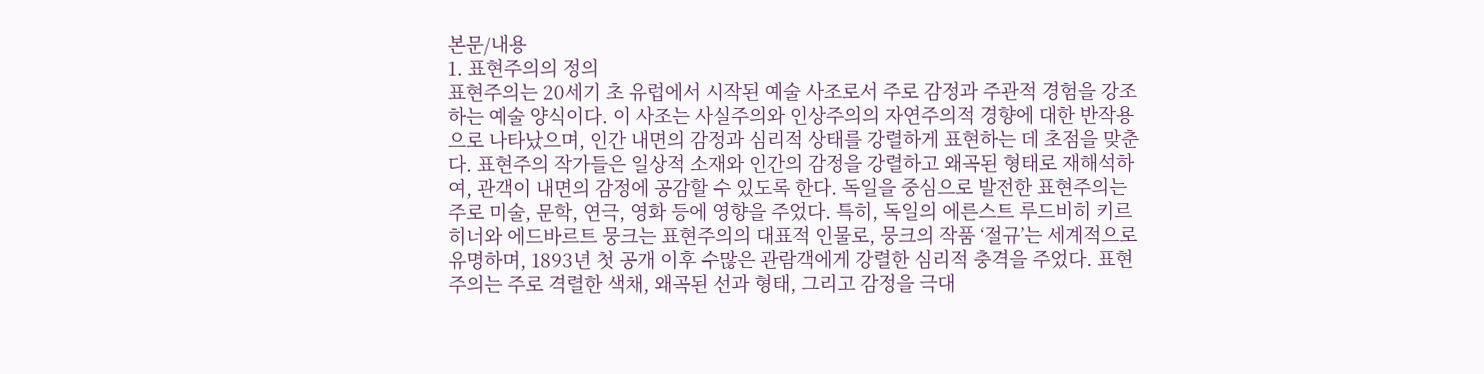본문/내용
1. 표현주의의 정의
표현주의는 20세기 초 유럽에서 시작된 예술 사조로서 주로 감정과 주관적 경험을 강조하는 예술 양식이다. 이 사조는 사실주의와 인상주의의 자연주의적 경향에 대한 반작용으로 나타났으며, 인간 내면의 감정과 심리적 상태를 강렬하게 표현하는 데 초점을 맞춘다. 표현주의 작가들은 일상적 소재와 인간의 감정을 강렬하고 왜곡된 형태로 재해석하여, 관객이 내면의 감정에 공감할 수 있도록 한다. 독일을 중심으로 발전한 표현주의는 주로 미술, 문학, 연극, 영화 등에 영향을 주었다. 특히, 독일의 에른스트 루드비히 키르히너와 에드바르트 뭉크는 표현주의의 대표적 인물로, 뭉크의 작품 ‘절규’는 세계적으로 유명하며, 1893년 첫 공개 이후 수많은 관람객에게 강렬한 심리적 충격을 주었다. 표현주의는 주로 격렬한 색채, 왜곡된 선과 형태, 그리고 감정을 극대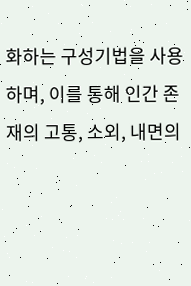화하는 구성기법을 사용하며, 이를 통해 인간 존재의 고통, 소외, 내면의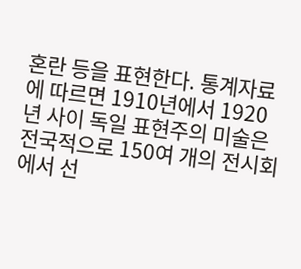혼란 등을 표현한다. 통계자료에 따르면 1910년에서 1920년 사이 독일 표현주의 미술은 전국적으로 150여 개의 전시회에서 선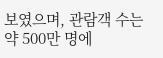보였으며, 관람객 수는 약 500만 명에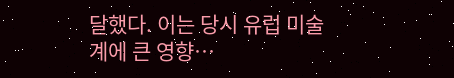달했다. 이는 당시 유럽 미술계에 큰 영향…